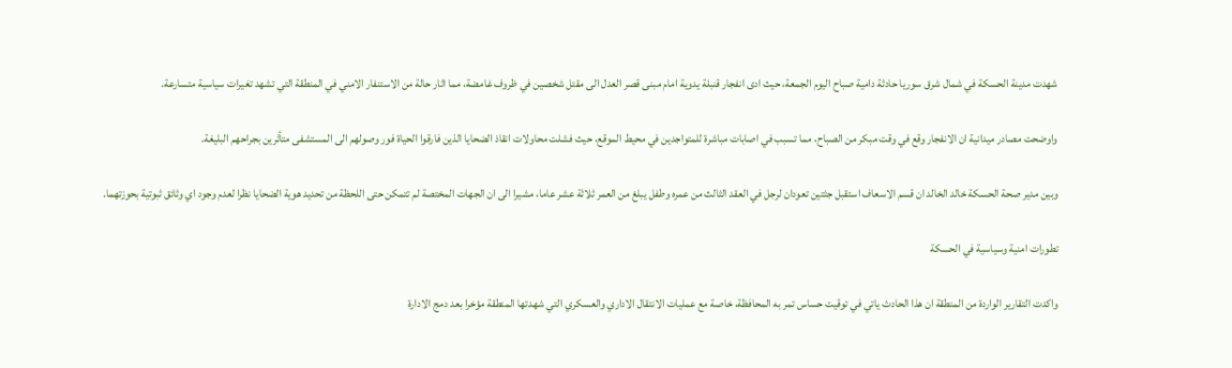شهدت مدينة الحسكة في شمال شرق سوريا حادثة دامية صباح اليوم الجمعة، حيث ادى انفجار قنبلة يدوية امام مبنى قصر العدل الى مقتل شخصين في ظروف غامضة، مما اثار حالة من الاستنفار الامني في المنطقة التي تشهد تغيرات سياسية متسارعة.

واوضحت مصادر ميدانية ان الانفجار وقع في وقت مبكر من الصباح، مما تسبب في اصابات مباشرة للمتواجدين في محيط الموقع، حيث فشلت محاولات انقاذ الضحايا الذين فارقوا الحياة فور وصولهم الى المستشفى متأثرين بجراحهم البليغة.

وبين مدير صحة الحسكة خالد الخالد ان قسم الاسعاف استقبل جثتين تعودان لرجل في العقد الثالث من عمره وطفل يبلغ من العمر ثلاثة عشر عاما، مشيرا الى ان الجهات المختصة لم تتمكن حتى اللحظة من تحديد هوية الضحايا نظرا لعدم وجود اي وثائق ثبوتية بحوزتهما.

تطورات امنية وسياسية في الحسكة

واكدت التقارير الواردة من المنطقة ان هذا الحادث ياتي في توقيت حساس تمر به المحافظة، خاصة مع عمليات الانتقال الاداري والعسكري التي شهدتها المنطقة مؤخرا بعد دمج الادارة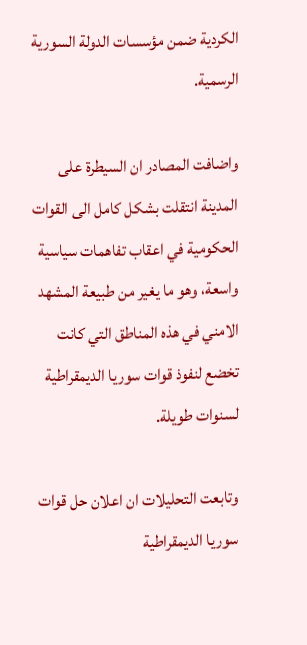الكردية ضمن مؤسسات الدولة السورية الرسمية.

واضافت المصادر ان السيطرة على المدينة انتقلت بشكل كامل الى القوات الحكومية في اعقاب تفاهمات سياسية واسعة، وهو ما يغير من طبيعة المشهد الامني في هذه المناطق التي كانت تخضع لنفوذ قوات سوريا الديمقراطية لسنوات طويلة.

وتابعت التحليلات ان اعلان حل قوات سوريا الديمقراطية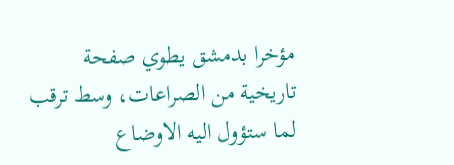مؤخرا بدمشق يطوي صفحة تاريخية من الصراعات، وسط ترقب لما ستؤول اليه الاوضاع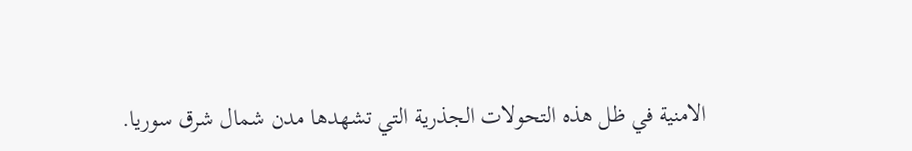الامنية في ظل هذه التحولات الجذرية التي تشهدها مدن شمال شرق سوريا.